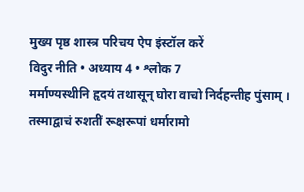मुख्य पृष्ठ शास्त्र परिचय ऐप इंस्टॉल करें
विदुर नीति • अध्याय 4 • श्लोक 7
मर्माण्यस्थीनि हृदयं तथासून् घोरा वाचो निर्दहन्तीह पुंसाम् । तस्माद्वाचं रुशतीं रूक्षरूपां धर्मारामो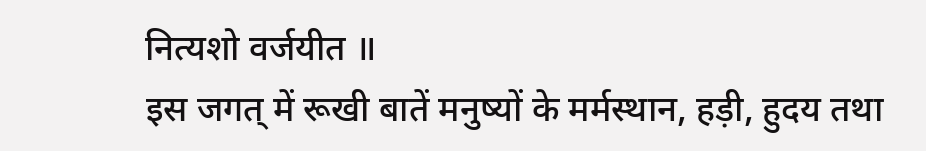नित्यशो वर्जयीत ॥
इस जगत् में रूखी बातें मनुष्यों के मर्मस्थान, हड़ी, हुदय तथा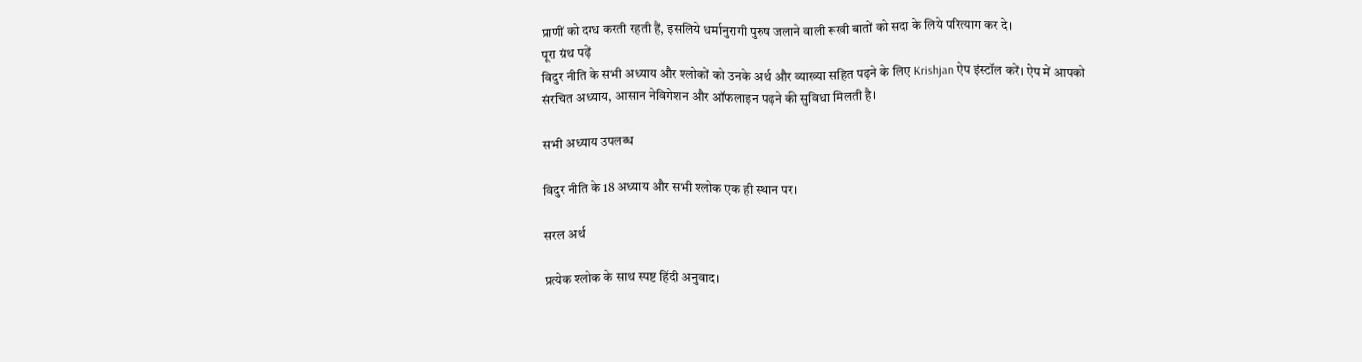प्राणीं को दग्ध करती रहती हैं, इसलिये धर्मानुरागी पुरुष जलाने वाली रूखी बातों को सदा के लिये परित्याग कर दे।
पूरा ग्रंथ पढ़ें
विदुर नीति के सभी अध्याय और श्लोकों को उनके अर्थ और व्याख्या सहित पढ़ने के लिए Krishjan ऐप इंस्टॉल करें। ऐप में आपको संरचित अध्याय, आसान नेविगेशन और ऑफलाइन पढ़ने की सुविधा मिलती है।

सभी अध्याय उपलब्ध

विदुर नीति के 18 अध्याय और सभी श्लोक एक ही स्थान पर।

सरल अर्थ

प्रत्येक श्लोक के साथ स्पष्ट हिंदी अनुवाद।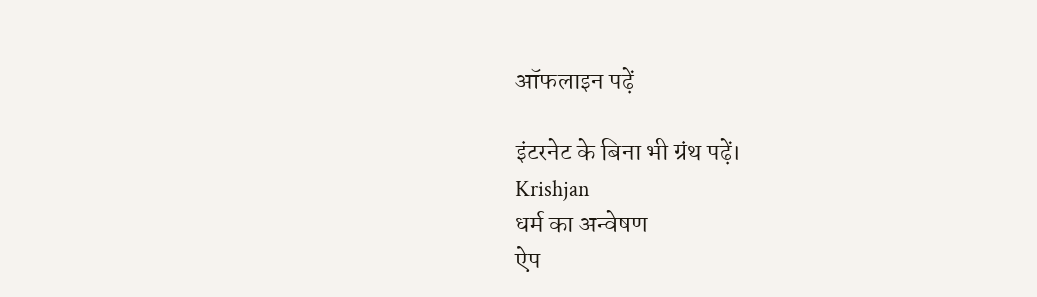ऑफलाइन पढ़ें

इंटरनेट के बिना भी ग्रंथ पढ़ें।
Krishjan
धर्म का अन्वेषण
ऐप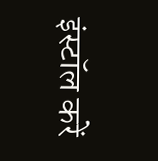इंस्टॉल करें